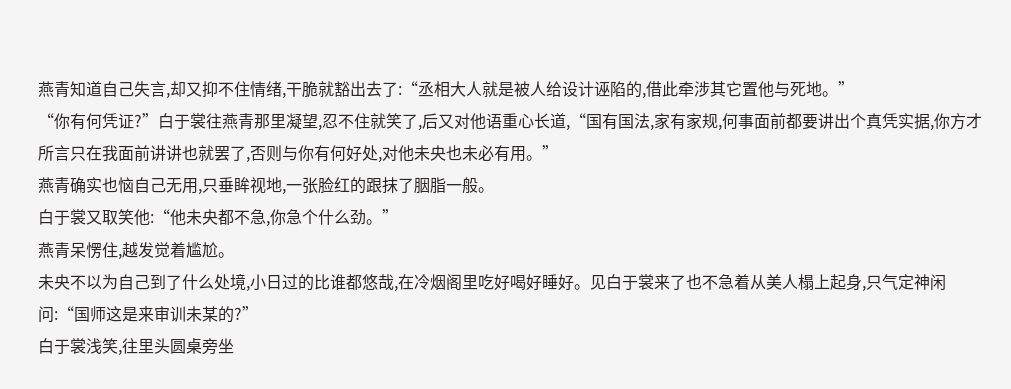燕青知道自己失言,却又抑不住情绪,干脆就豁出去了:“丞相大人就是被人给设计诬陷的,借此牵涉其它置他与死地。”
“你有何凭证?”白于裳往燕青那里凝望,忍不住就笑了,后又对他语重心长道,“国有国法,家有家规,何事面前都要讲出个真凭实据,你方才所言只在我面前讲讲也就罢了,否则与你有何好处,对他未央也未必有用。”
燕青确实也恼自己无用,只垂眸视地,一张脸红的跟抹了胭脂一般。
白于裳又取笑他:“他未央都不急,你急个什么劲。”
燕青呆愣住,越发觉着尴尬。
未央不以为自己到了什么处境,小日过的比谁都悠哉,在冷烟阁里吃好喝好睡好。见白于裳来了也不急着从美人榻上起身,只气定神闲问:“国师这是来审训未某的?”
白于裳浅笑,往里头圆桌旁坐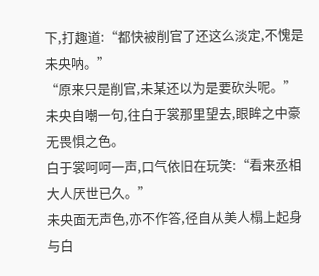下,打趣道:“都快被削官了还这么淡定,不愧是未央呐。”
“原来只是削官,未某还以为是要砍头呢。”未央自嘲一句,往白于裳那里望去,眼眸之中豪无畏惧之色。
白于裳呵呵一声,口气依旧在玩笑:“看来丞相大人厌世已久。”
未央面无声色,亦不作答,径自从美人榻上起身与白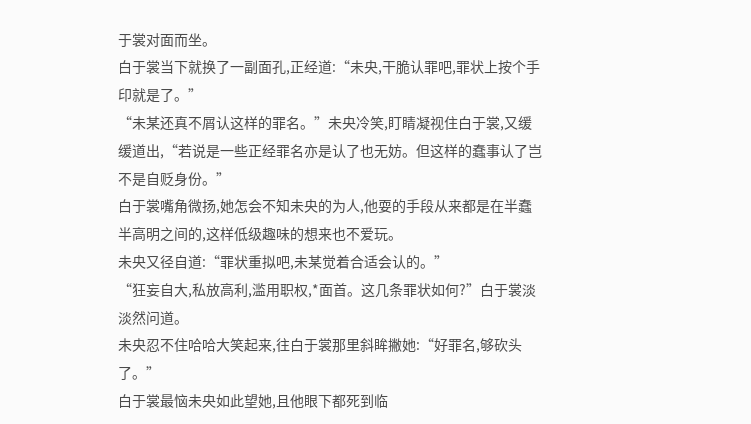于裳对面而坐。
白于裳当下就换了一副面孔,正经道:“未央,干脆认罪吧,罪状上按个手印就是了。”
“未某还真不屑认这样的罪名。”未央冷笑,盯睛凝视住白于裳,又缓缓道出,“若说是一些正经罪名亦是认了也无妨。但这样的蠢事认了岂不是自贬身份。”
白于裳嘴角微扬,她怎会不知未央的为人,他耍的手段从来都是在半蠢半高明之间的,这样低级趣味的想来也不爱玩。
未央又径自道:“罪状重拟吧,未某觉着合适会认的。”
“狂妄自大,私放高利,滥用职权,*面首。这几条罪状如何?”白于裳淡淡然问道。
未央忍不住哈哈大笑起来,往白于裳那里斜眸撇她:“好罪名,够砍头了。”
白于裳最恼未央如此望她,且他眼下都死到临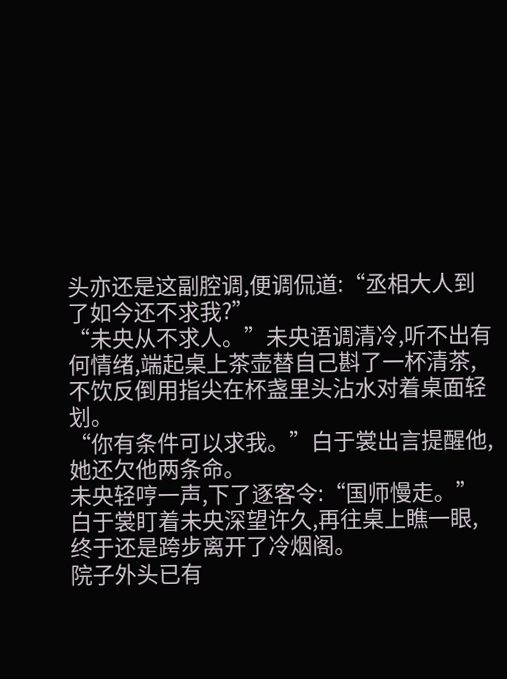头亦还是这副腔调,便调侃道:“丞相大人到了如今还不求我?”
“未央从不求人。”未央语调清冷,听不出有何情绪,端起桌上茶壶替自己斟了一杯清茶,不饮反倒用指尖在杯盏里头沾水对着桌面轻划。
“你有条件可以求我。”白于裳出言提醒他,她还欠他两条命。
未央轻哼一声,下了逐客令:“国师慢走。”
白于裳盯着未央深望许久,再往桌上瞧一眼,终于还是跨步离开了冷烟阁。
院子外头已有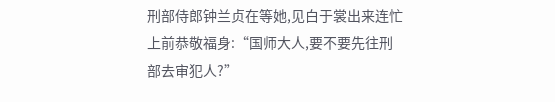刑部侍郎钟兰贞在等她,见白于裳出来连忙上前恭敬福身:“国师大人,要不要先往刑部去审犯人?”